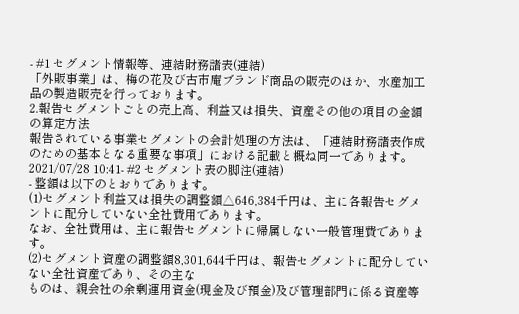- #1 セグメント情報等、連結財務諸表(連結)
「外販事業」は、梅の花及び古市庵ブランド商品の販売のほか、水産加工品の製造販売を行っております。
2.報告セグメントごとの売上高、利益又は損失、資産その他の項目の金額の算定方法
報告されている事業セグメントの会計処理の方法は、「連結財務諸表作成のための基本となる重要な事項」における記載と概ね同一であります。
2021/07/28 10:41- #2 セグメント表の脚注(連結)
- 整額は以下のとおりであります。
(1)セグメント利益又は損失の調整額△646,384千円は、主に各報告セグメントに配分していない全社費用であります。
なお、全社費用は、主に報告セグメントに帰属しない一般管理費であります。
(2)セグメント資産の調整額8,301,644千円は、報告セグメントに配分していない全社資産であり、その主な
ものは、親会社の余剰運用資金(現金及び預金)及び管理部門に係る資産等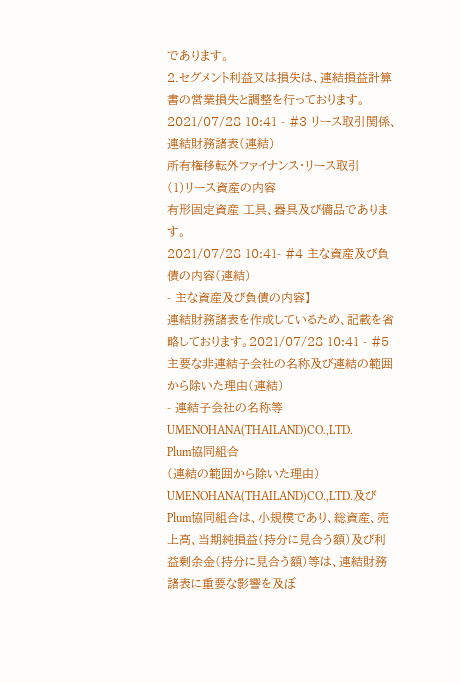であります。
2.セグメント利益又は損失は、連結損益計算書の営業損失と調整を行っております。2021/07/28 10:41 - #3 リース取引関係、連結財務諸表(連結)
所有権移転外ファイナンス・リース取引
(1)リース資産の内容
有形固定資産 工具、器具及び備品であります。
2021/07/28 10:41- #4 主な資産及び負債の内容(連結)
- 主な資産及び負債の内容】
連結財務諸表を作成しているため、記載を省略しております。2021/07/28 10:41 - #5 主要な非連結子会社の名称及び連結の範囲から除いた理由(連結)
- 連結子会社の名称等
UMENOHANA(THAILAND)CO.,LTD.
Plum協同組合
(連結の範囲から除いた理由)
UMENOHANA(THAILAND)CO.,LTD.及びPlum協同組合は、小規模であり、総資産、売上高、当期純損益(持分に見合う額)及び利益剰余金(持分に見合う額)等は、連結財務諸表に重要な影響を及ぼ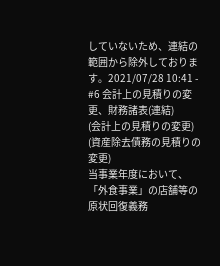していないため、連結の範囲から除外しております。2021/07/28 10:41 - #6 会計上の見積りの変更、財務諸表(連結)
(会計上の見積りの変更)
(資産除去債務の見積りの変更)
当事業年度において、「外食事業」の店舗等の原状回復義務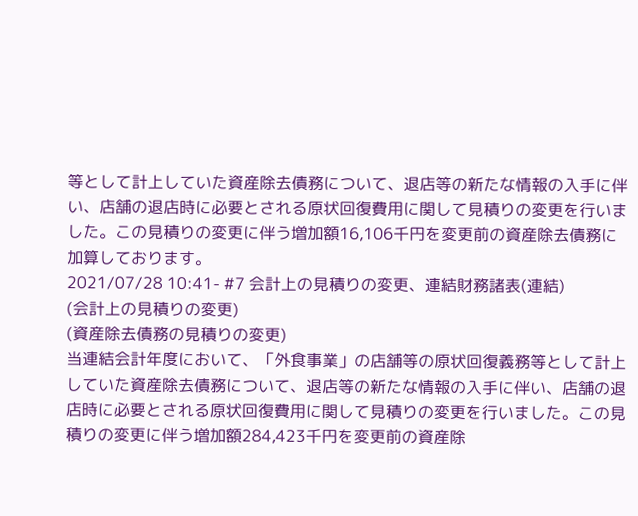等として計上していた資産除去債務について、退店等の新たな情報の入手に伴い、店舗の退店時に必要とされる原状回復費用に関して見積りの変更を行いました。この見積りの変更に伴う増加額16,106千円を変更前の資産除去債務に加算しております。
2021/07/28 10:41- #7 会計上の見積りの変更、連結財務諸表(連結)
(会計上の見積りの変更)
(資産除去債務の見積りの変更)
当連結会計年度において、「外食事業」の店舗等の原状回復義務等として計上していた資産除去債務について、退店等の新たな情報の入手に伴い、店舗の退店時に必要とされる原状回復費用に関して見積りの変更を行いました。この見積りの変更に伴う増加額284,423千円を変更前の資産除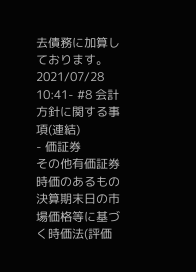去債務に加算しております。
2021/07/28 10:41- #8 会計方針に関する事項(連結)
- 価証券
その他有価証券
時価のあるもの
決算期末日の市場価格等に基づく時価法(評価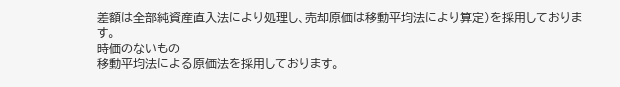差額は全部純資産直入法により処理し、売却原価は移動平均法により算定)を採用しております。
時価のないもの
移動平均法による原価法を採用しております。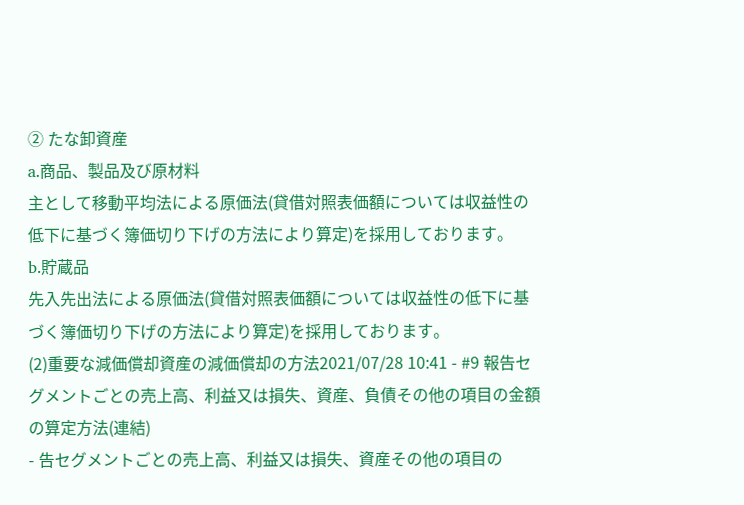② たな卸資産
a.商品、製品及び原材料
主として移動平均法による原価法(貸借対照表価額については収益性の低下に基づく簿価切り下げの方法により算定)を採用しております。
b.貯蔵品
先入先出法による原価法(貸借対照表価額については収益性の低下に基づく簿価切り下げの方法により算定)を採用しております。
(2)重要な減価償却資産の減価償却の方法2021/07/28 10:41 - #9 報告セグメントごとの売上高、利益又は損失、資産、負債その他の項目の金額の算定方法(連結)
- 告セグメントごとの売上高、利益又は損失、資産その他の項目の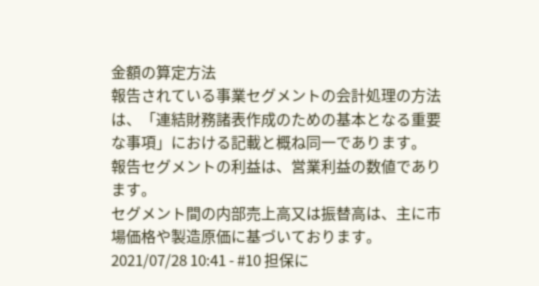金額の算定方法
報告されている事業セグメントの会計処理の方法は、「連結財務諸表作成のための基本となる重要な事項」における記載と概ね同一であります。
報告セグメントの利益は、営業利益の数値であります。
セグメント間の内部売上高又は振替高は、主に市場価格や製造原価に基づいております。2021/07/28 10:41 - #10 担保に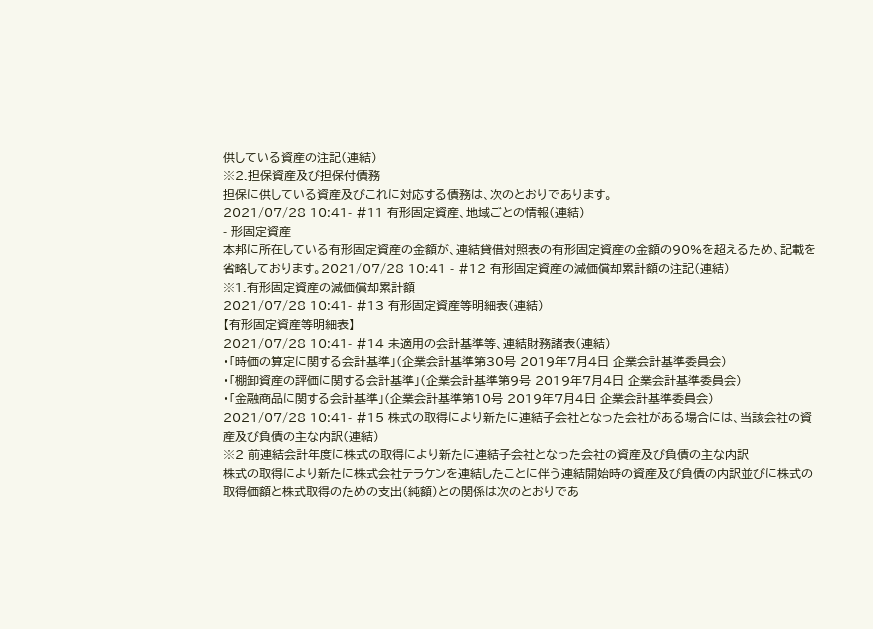供している資産の注記(連結)
※2.担保資産及び担保付債務
担保に供している資産及びこれに対応する債務は、次のとおりであります。
2021/07/28 10:41- #11 有形固定資産、地域ごとの情報(連結)
- 形固定資産
本邦に所在している有形固定資産の金額が、連結貸借対照表の有形固定資産の金額の90%を超えるため、記載を省略しております。2021/07/28 10:41 - #12 有形固定資産の減価償却累計額の注記(連結)
※1.有形固定資産の減価償却累計額
2021/07/28 10:41- #13 有形固定資産等明細表(連結)
【有形固定資産等明細表】
2021/07/28 10:41- #14 未適用の会計基準等、連結財務諸表(連結)
・「時価の算定に関する会計基準」(企業会計基準第30号 2019年7月4日 企業会計基準委員会)
・「棚卸資産の評価に関する会計基準」(企業会計基準第9号 2019年7月4日 企業会計基準委員会)
・「金融商品に関する会計基準」(企業会計基準第10号 2019年7月4日 企業会計基準委員会)
2021/07/28 10:41- #15 株式の取得により新たに連結子会社となった会社がある場合には、当該会社の資産及び負債の主な内訳(連結)
※2 前連結会計年度に株式の取得により新たに連結子会社となった会社の資産及び負債の主な内訳
株式の取得により新たに株式会社テラケンを連結したことに伴う連結開始時の資産及び負債の内訳並びに株式の取得価額と株式取得のための支出(純額)との関係は次のとおりであ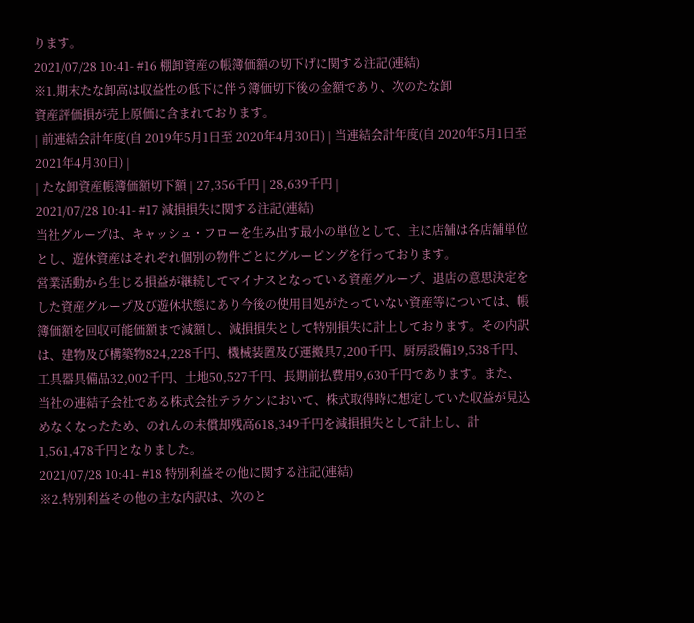ります。
2021/07/28 10:41- #16 棚卸資産の帳簿価額の切下げに関する注記(連結)
※1.期末たな卸高は収益性の低下に伴う簿価切下後の金額であり、次のたな卸
資産評価損が売上原価に含まれております。
| 前連結会計年度(自 2019年5月1日至 2020年4月30日) | 当連結会計年度(自 2020年5月1日至 2021年4月30日) |
| たな卸資産帳簿価額切下額 | 27,356千円 | 28,639千円 |
2021/07/28 10:41- #17 減損損失に関する注記(連結)
当社グループは、キャッシュ・フローを生み出す最小の単位として、主に店舗は各店舗単位とし、遊休資産はそれぞれ個別の物件ごとにグルーピングを行っております。
営業活動から生じる損益が継続してマイナスとなっている資産グループ、退店の意思決定をした資産グループ及び遊休状態にあり今後の使用目処がたっていない資産等については、帳簿価額を回収可能価額まで減額し、減損損失として特別損失に計上しております。その内訳は、建物及び構築物824,228千円、機械装置及び運搬具7,200千円、厨房設備19,538千円、工具器具備品32,002千円、土地50,527千円、長期前払費用9,630千円であります。また、当社の連結子会社である株式会社テラケンにおいて、株式取得時に想定していた収益が見込めなくなったため、のれんの未償却残高618,349千円を減損損失として計上し、計1,561,478千円となりました。
2021/07/28 10:41- #18 特別利益その他に関する注記(連結)
※2.特別利益その他の主な内訳は、次のと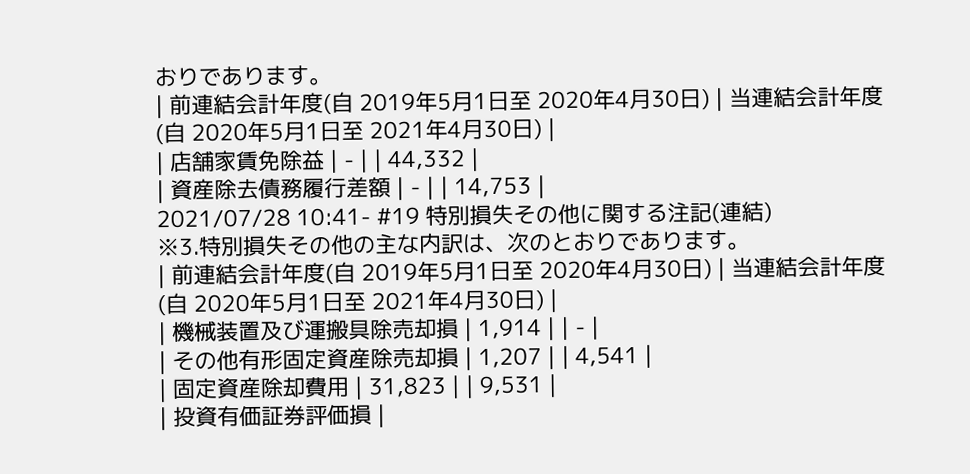おりであります。
| 前連結会計年度(自 2019年5月1日至 2020年4月30日) | 当連結会計年度(自 2020年5月1日至 2021年4月30日) |
| 店舗家賃免除益 | - | | 44,332 |
| 資産除去債務履行差額 | - | | 14,753 |
2021/07/28 10:41- #19 特別損失その他に関する注記(連結)
※3.特別損失その他の主な内訳は、次のとおりであります。
| 前連結会計年度(自 2019年5月1日至 2020年4月30日) | 当連結会計年度(自 2020年5月1日至 2021年4月30日) |
| 機械装置及び運搬具除売却損 | 1,914 | | - |
| その他有形固定資産除売却損 | 1,207 | | 4,541 |
| 固定資産除却費用 | 31,823 | | 9,531 |
| 投資有価証券評価損 |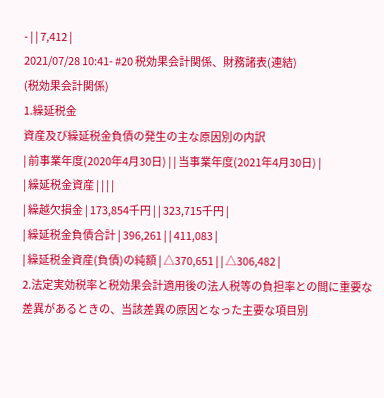- | | 7,412 |
2021/07/28 10:41- #20 税効果会計関係、財務諸表(連結)
(税効果会計関係)
1.繰延税金
資産及び繰延税金負債の発生の主な原因別の内訳
| 前事業年度(2020年4月30日) | | 当事業年度(2021年4月30日) |
| 繰延税金資産 | | | |
| 繰越欠損金 | 173,854千円 | | 323,715千円 |
| 繰延税金負債合計 | 396,261 | | 411,083 |
| 繰延税金資産(負債)の純額 | △370,651 | | △306,482 |
2.法定実効税率と税効果会計適用後の法人税等の負担率との間に重要な差異があるときの、当該差異の原因となった主要な項目別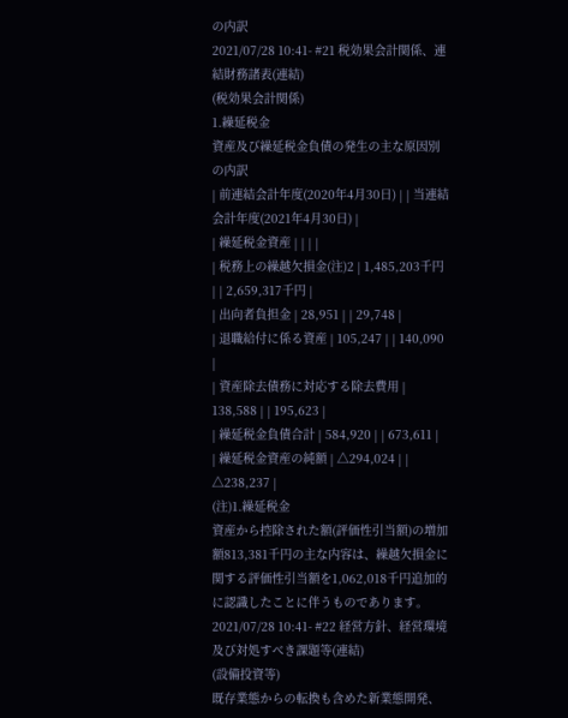の内訳
2021/07/28 10:41- #21 税効果会計関係、連結財務諸表(連結)
(税効果会計関係)
1.繰延税金
資産及び繰延税金負債の発生の主な原因別の内訳
| 前連結会計年度(2020年4月30日) | | 当連結会計年度(2021年4月30日) |
| 繰延税金資産 | | | |
| 税務上の繰越欠損金(注)2 | 1,485,203千円 | | 2,659,317千円 |
| 出向者負担金 | 28,951 | | 29,748 |
| 退職給付に係る資産 | 105,247 | | 140,090 |
| 資産除去債務に対応する除去費用 | 138,588 | | 195,623 |
| 繰延税金負債合計 | 584,920 | | 673,611 |
| 繰延税金資産の純額 | △294,024 | | △238,237 |
(注)1.繰延税金
資産から控除された額(評価性引当額)の増加額813,381千円の主な内容は、繰越欠損金に関する評価性引当額を1,062,018千円追加的に認識したことに伴うものであります。
2021/07/28 10:41- #22 経営方針、経営環境及び対処すべき課題等(連結)
(設備投資等)
既存業態からの転換も含めた新業態開発、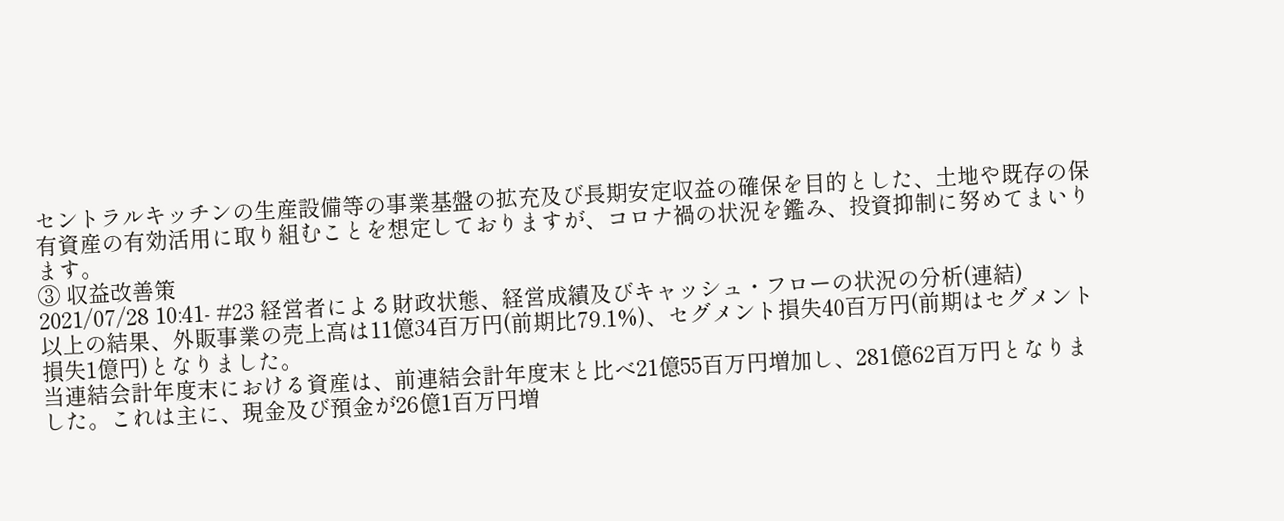セントラルキッチンの生産設備等の事業基盤の拡充及び長期安定収益の確保を目的とした、土地や既存の保有資産の有効活用に取り組むことを想定しておりますが、コロナ禍の状況を鑑み、投資抑制に努めてまいります。
③ 収益改善策
2021/07/28 10:41- #23 経営者による財政状態、経営成績及びキャッシュ・フローの状況の分析(連結)
以上の結果、外販事業の売上高は11億34百万円(前期比79.1%)、セグメント損失40百万円(前期はセグメント損失1億円)となりました。
当連結会計年度末における資産は、前連結会計年度末と比べ21億55百万円増加し、281億62百万円となりました。これは主に、現金及び預金が26億1百万円増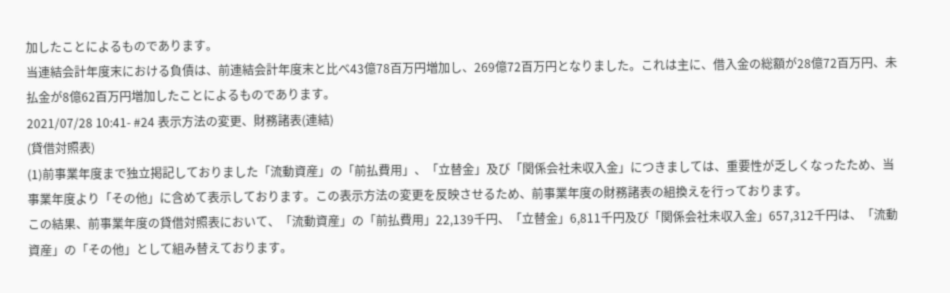加したことによるものであります。
当連結会計年度末における負債は、前連結会計年度末と比べ43億78百万円増加し、269億72百万円となりました。これは主に、借入金の総額が28億72百万円、未払金が8億62百万円増加したことによるものであります。
2021/07/28 10:41- #24 表示方法の変更、財務諸表(連結)
(貸借対照表)
(1)前事業年度まで独立掲記しておりました「流動資産」の「前払費用」、「立替金」及び「関係会社未収入金」につきましては、重要性が乏しくなったため、当事業年度より「その他」に含めて表示しております。この表示方法の変更を反映させるため、前事業年度の財務諸表の組換えを行っております。
この結果、前事業年度の貸借対照表において、「流動資産」の「前払費用」22,139千円、「立替金」6,811千円及び「関係会社未収入金」657,312千円は、「流動資産」の「その他」として組み替えております。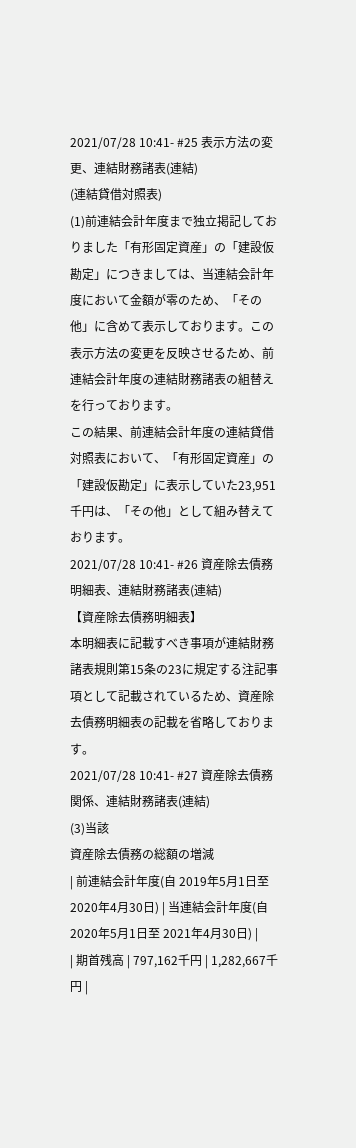2021/07/28 10:41- #25 表示方法の変更、連結財務諸表(連結)
(連結貸借対照表)
(1)前連結会計年度まで独立掲記しておりました「有形固定資産」の「建設仮勘定」につきましては、当連結会計年度において金額が零のため、「その他」に含めて表示しております。この表示方法の変更を反映させるため、前連結会計年度の連結財務諸表の組替えを行っております。
この結果、前連結会計年度の連結貸借対照表において、「有形固定資産」の「建設仮勘定」に表示していた23,951千円は、「その他」として組み替えております。
2021/07/28 10:41- #26 資産除去債務明細表、連結財務諸表(連結)
【資産除去債務明細表】
本明細表に記載すべき事項が連結財務諸表規則第15条の23に規定する注記事項として記載されているため、資産除去債務明細表の記載を省略しております。
2021/07/28 10:41- #27 資産除去債務関係、連結財務諸表(連結)
(3)当該
資産除去債務の総額の増減
| 前連結会計年度(自 2019年5月1日至 2020年4月30日) | 当連結会計年度(自 2020年5月1日至 2021年4月30日) |
| 期首残高 | 797,162千円 | 1,282,667千円 |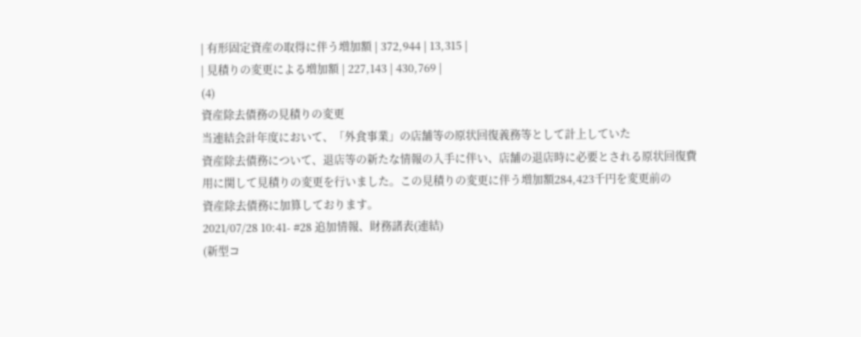| 有形固定資産の取得に伴う増加額 | 372,944 | 13,315 |
| 見積りの変更による増加額 | 227,143 | 430,769 |
(4)
資産除去債務の見積りの変更
当連結会計年度において、「外食事業」の店舗等の原状回復義務等として計上していた
資産除去債務について、退店等の新たな情報の入手に伴い、店舗の退店時に必要とされる原状回復費用に関して見積りの変更を行いました。この見積りの変更に伴う増加額284,423千円を変更前の
資産除去債務に加算しております。
2021/07/28 10:41- #28 追加情報、財務諸表(連結)
(新型コ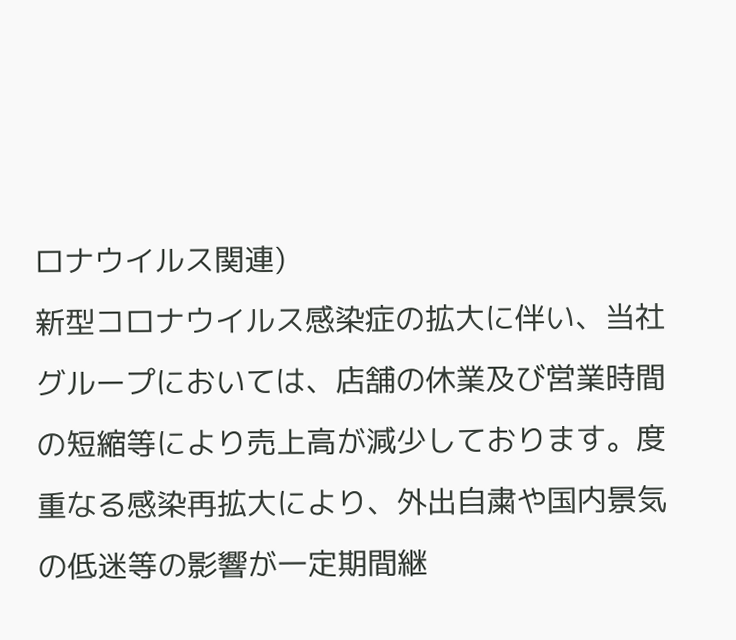ロナウイルス関連)
新型コロナウイルス感染症の拡大に伴い、当社グループにおいては、店舗の休業及び営業時間の短縮等により売上高が減少しております。度重なる感染再拡大により、外出自粛や国内景気の低迷等の影響が一定期間継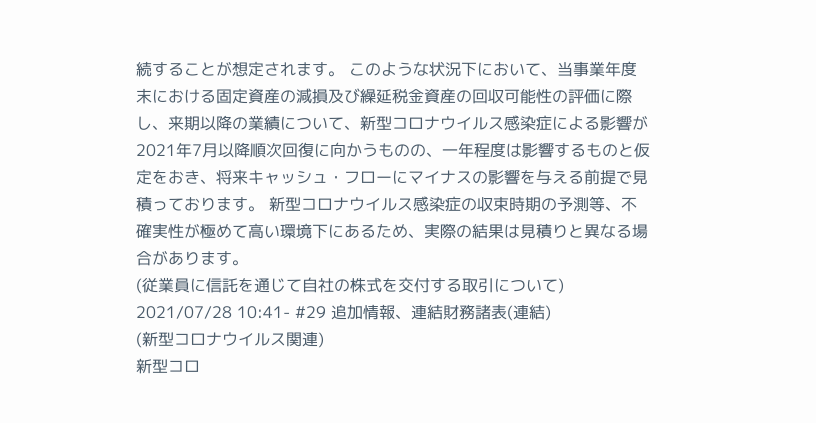続することが想定されます。 このような状況下において、当事業年度末における固定資産の減損及び繰延税金資産の回収可能性の評価に際し、来期以降の業績について、新型コロナウイルス感染症による影響が2021年7月以降順次回復に向かうものの、一年程度は影響するものと仮定をおき、将来キャッシュ・フローにマイナスの影響を与える前提で見積っております。 新型コロナウイルス感染症の収束時期の予測等、不確実性が極めて高い環境下にあるため、実際の結果は見積りと異なる場合があります。
(従業員に信託を通じて自社の株式を交付する取引について)
2021/07/28 10:41- #29 追加情報、連結財務諸表(連結)
(新型コロナウイルス関連)
新型コロ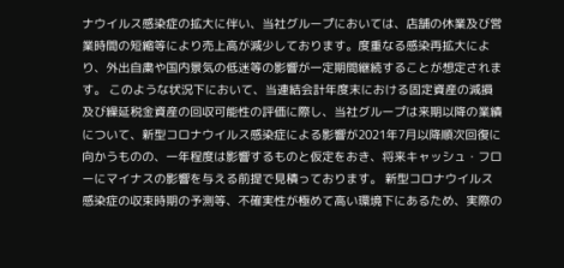ナウイルス感染症の拡大に伴い、当社グループにおいては、店舗の休業及び営業時間の短縮等により売上高が減少しております。度重なる感染再拡大により、外出自粛や国内景気の低迷等の影響が一定期間継続することが想定されます。 このような状況下において、当連結会計年度末における固定資産の減損及び繰延税金資産の回収可能性の評価に際し、当社グループは来期以降の業績について、新型コロナウイルス感染症による影響が2021年7月以降順次回復に向かうものの、一年程度は影響するものと仮定をおき、将来キャッシュ・フローにマイナスの影響を与える前提で見積っております。 新型コロナウイルス感染症の収束時期の予測等、不確実性が極めて高い環境下にあるため、実際の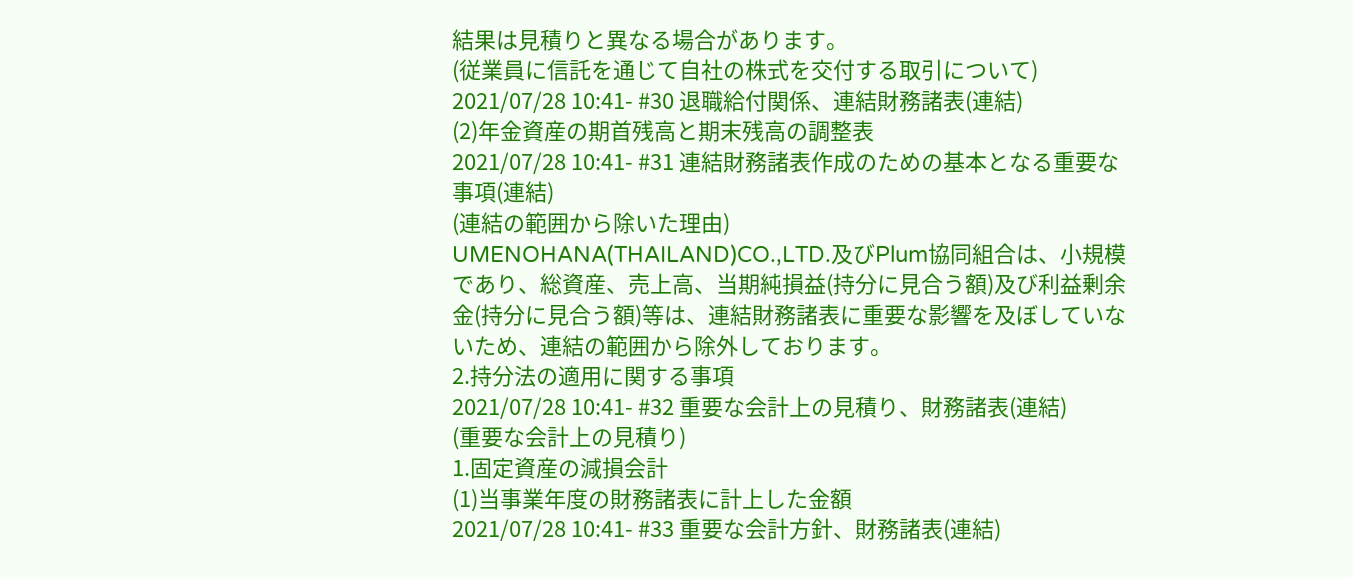結果は見積りと異なる場合があります。
(従業員に信託を通じて自社の株式を交付する取引について)
2021/07/28 10:41- #30 退職給付関係、連結財務諸表(連結)
(2)年金資産の期首残高と期末残高の調整表
2021/07/28 10:41- #31 連結財務諸表作成のための基本となる重要な事項(連結)
(連結の範囲から除いた理由)
UMENOHANA(THAILAND)CO.,LTD.及びPlum協同組合は、小規模であり、総資産、売上高、当期純損益(持分に見合う額)及び利益剰余金(持分に見合う額)等は、連結財務諸表に重要な影響を及ぼしていないため、連結の範囲から除外しております。
2.持分法の適用に関する事項
2021/07/28 10:41- #32 重要な会計上の見積り、財務諸表(連結)
(重要な会計上の見積り)
1.固定資産の減損会計
(1)当事業年度の財務諸表に計上した金額
2021/07/28 10:41- #33 重要な会計方針、財務諸表(連結)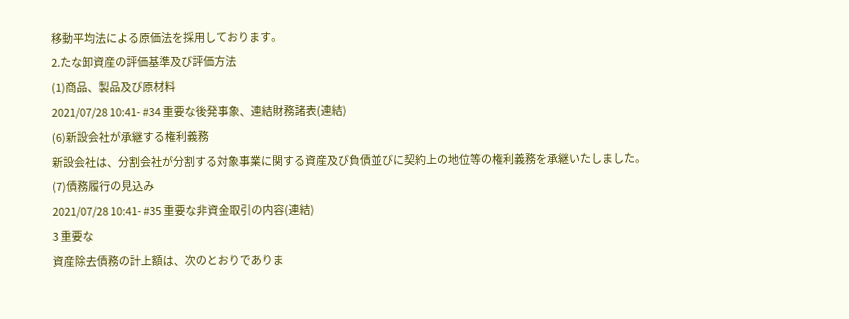移動平均法による原価法を採用しております。
2.たな卸資産の評価基準及び評価方法
(1)商品、製品及び原材料
2021/07/28 10:41- #34 重要な後発事象、連結財務諸表(連結)
(6)新設会社が承継する権利義務
新設会社は、分割会社が分割する対象事業に関する資産及び負債並びに契約上の地位等の権利義務を承継いたしました。
(7)債務履行の見込み
2021/07/28 10:41- #35 重要な非資金取引の内容(連結)
3 重要な
資産除去債務の計上額は、次のとおりでありま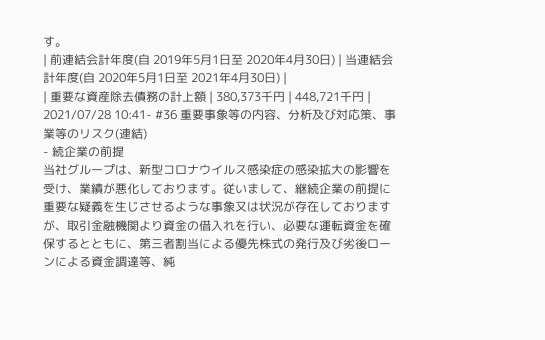す。
| 前連結会計年度(自 2019年5月1日至 2020年4月30日) | 当連結会計年度(自 2020年5月1日至 2021年4月30日) |
| 重要な資産除去債務の計上額 | 380,373千円 | 448,721千円 |
2021/07/28 10:41- #36 重要事象等の内容、分析及び対応策、事業等のリスク(連結)
- 続企業の前提
当社グループは、新型コロナウイルス感染症の感染拡大の影響を受け、業績が悪化しております。従いまして、継続企業の前提に重要な疑義を生じさせるような事象又は状況が存在しておりますが、取引金融機関より資金の借入れを行い、必要な運転資金を確保するとともに、第三者割当による優先株式の発行及び劣後ローンによる資金調達等、純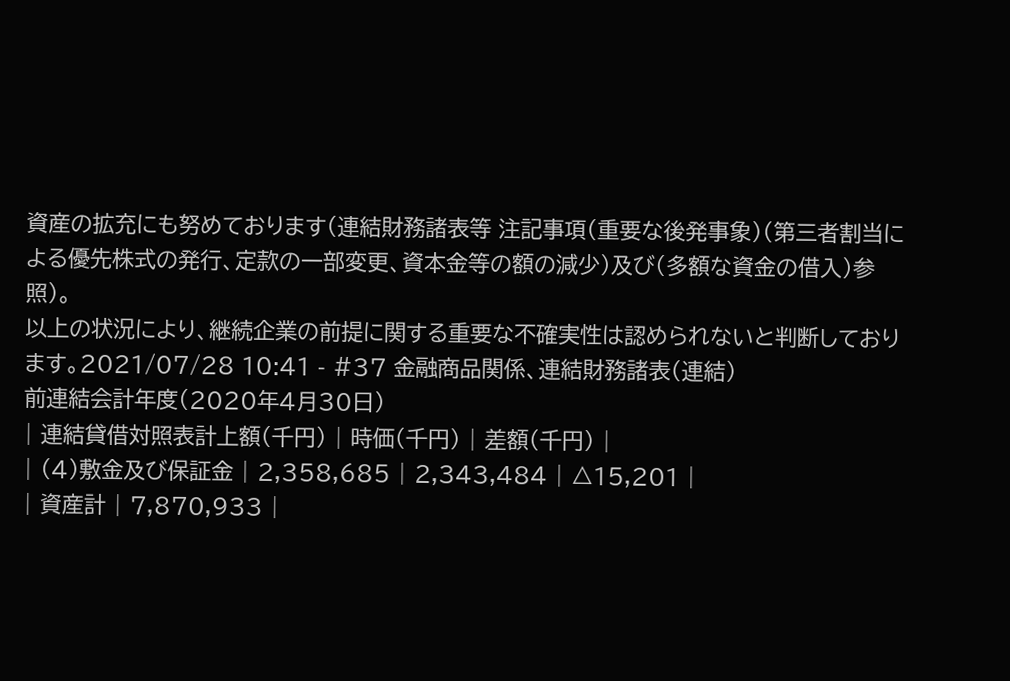資産の拡充にも努めております(連結財務諸表等 注記事項(重要な後発事象)(第三者割当による優先株式の発行、定款の一部変更、資本金等の額の減少)及び(多額な資金の借入)参照)。
以上の状況により、継続企業の前提に関する重要な不確実性は認められないと判断しております。2021/07/28 10:41 - #37 金融商品関係、連結財務諸表(連結)
前連結会計年度(2020年4月30日)
| 連結貸借対照表計上額(千円) | 時価(千円) | 差額(千円) |
| (4)敷金及び保証金 | 2,358,685 | 2,343,484 | △15,201 |
| 資産計 | 7,870,933 |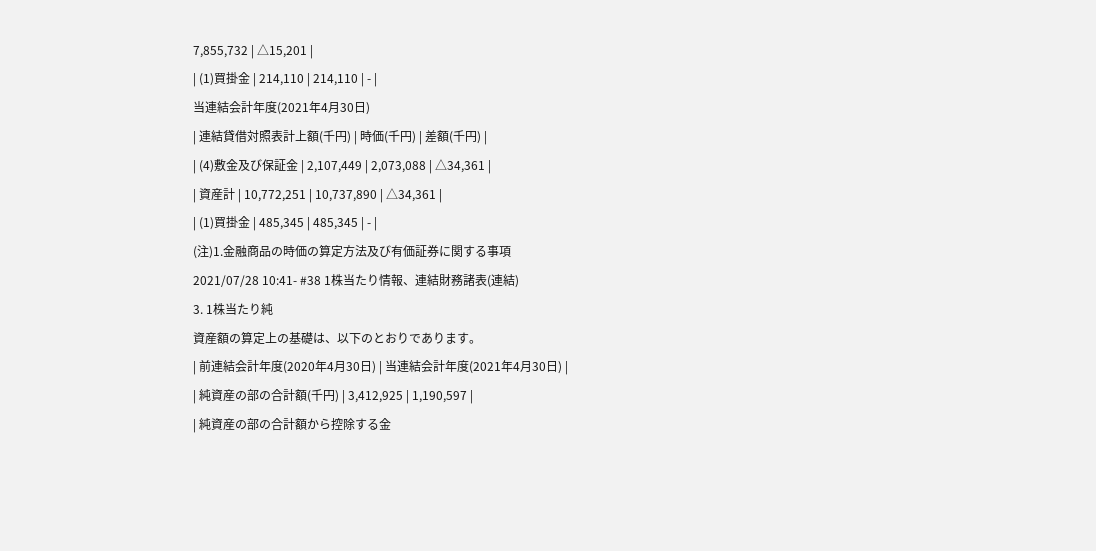7,855,732 | △15,201 |
| (1)買掛金 | 214,110 | 214,110 | - |
当連結会計年度(2021年4月30日)
| 連結貸借対照表計上額(千円) | 時価(千円) | 差額(千円) |
| (4)敷金及び保証金 | 2,107,449 | 2,073,088 | △34,361 |
| 資産計 | 10,772,251 | 10,737,890 | △34,361 |
| (1)買掛金 | 485,345 | 485,345 | - |
(注)1.金融商品の時価の算定方法及び有価証券に関する事項
2021/07/28 10:41- #38 1株当たり情報、連結財務諸表(連結)
3. 1株当たり純
資産額の算定上の基礎は、以下のとおりであります。
| 前連結会計年度(2020年4月30日) | 当連結会計年度(2021年4月30日) |
| 純資産の部の合計額(千円) | 3,412,925 | 1,190,597 |
| 純資産の部の合計額から控除する金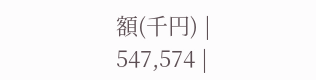額(千円) | 547,574 |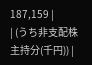187,159 |
| (うち非支配株主持分(千円)) |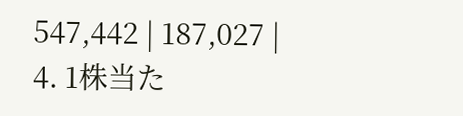547,442 | 187,027 |
4. 1株当た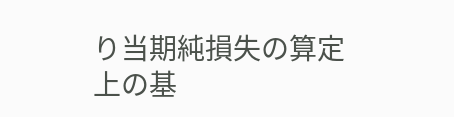り当期純損失の算定上の基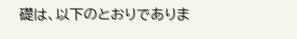礎は、以下のとおりでありま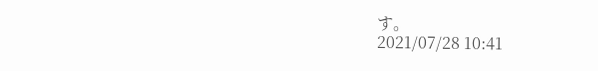す。
2021/07/28 10:41